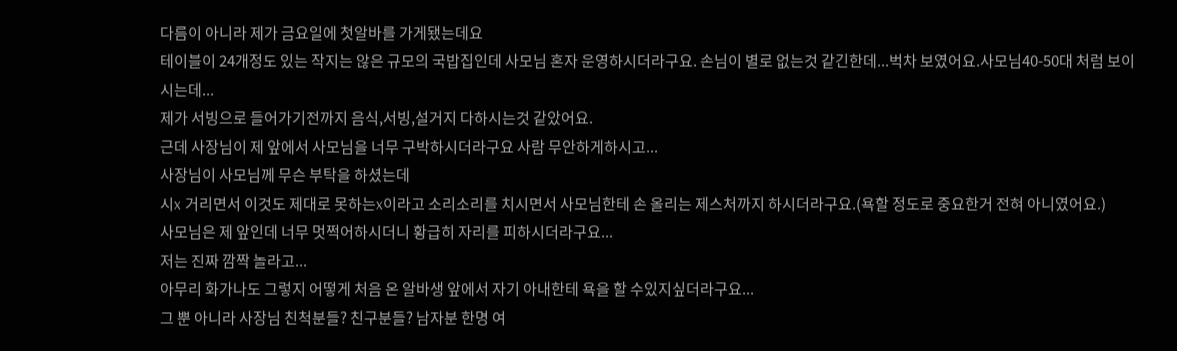다름이 아니라 제가 금요일에 첫알바를 가게됐는데요
테이블이 24개정도 있는 작지는 않은 규모의 국밥집인데 사모님 혼자 운영하시더라구요. 손님이 별로 없는것 같긴한데...벅차 보였어요.사모님40-50대 처럼 보이시는데...
제가 서빙으로 들어가기전까지 음식,서빙,설거지 다하시는것 같았어요.
근데 사장님이 제 앞에서 사모님을 너무 구박하시더라구요 사람 무안하게하시고...
사장님이 사모님께 무슨 부탁을 하셨는데
시x 거리면서 이것도 제대로 못하는x이라고 소리소리를 치시면서 사모님한테 손 올리는 제스처까지 하시더라구요.(욕할 정도로 중요한거 전혀 아니였어요.)
사모님은 제 앞인데 너무 멋쩍어하시더니 황급히 자리를 피하시더라구요...
저는 진짜 깜짝 놀라고...
아무리 화가나도 그렇지 어떻게 처음 온 알바생 앞에서 자기 아내한테 욕을 할 수있지싶더라구요...
그 뿐 아니라 사장님 친척분들? 친구분들? 남자분 한명 여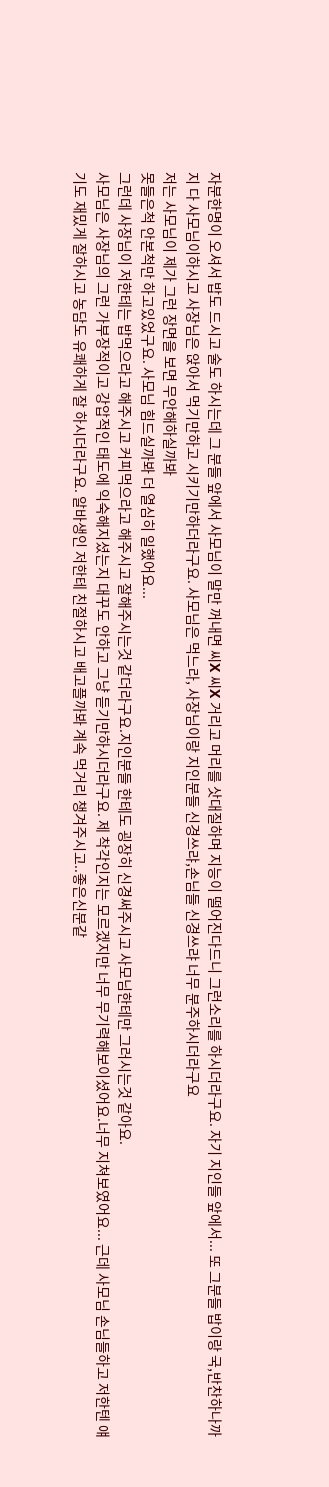자분한명이 오셔서 밥도 드시고 술도 하시는데 그 분들 앞에서 사모님이 말만 꺼내면 씨X 씨X 거리고 머리를 삿대질하며 지능이 떨어진다드니 그런소리를 하시더라구요. 자기 지인들 앞에서... 또 그분들 밥이랑 국,반찬하나까지 다 사모님이하시고 사장님은 앉아서 먹기만하고 시키기만하더라구요. 사모님은 먹느라, 사장님이랑 지인분들 신경쓰랴,손님들 신경쓰랴 너무 분주하시더라구요
저는 사모님이 제가 그런 장면을 보면 무안해하실까봐
못들은척 안본척만 하고있었구요. 사모님 힘드실까봐 더 열심히 일했어요...
그런데 사장님이 저한테는 밥먹으라고 해주시고 커피먹으라고 해주시고 잘해주시는것 같더라구요.지인분들 한테도 굉장히 신경써주시고 사모님한테만 그러시는것 같아요.
사모님은 사장님의 그런 가부장적이고 강압적인 태도에 익숙해지셨는지 대꾸도 안하고 그냥 듣기만하시더라구요. 제 착각인지는 모르겠지만 너무 무기력해보이셨어요.너무 지쳐보였어요... 근데 사모님 손님들하고 저한텐 얘기도 재밌게 잘하시고 농담도 유쾌하게 잘 하시더라구요. 알바생인 저한테 친절하시고 배고플까봐 계속 먹거리 챙겨주시고..좋은신분같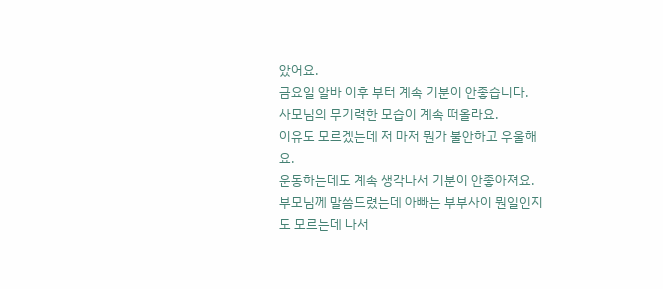았어요.
금요일 알바 이후 부터 계속 기분이 안좋습니다.
사모님의 무기력한 모습이 계속 떠올라요.
이유도 모르겠는데 저 마저 뭔가 불안하고 우울해요.
운동하는데도 계속 생각나서 기분이 안좋아져요.
부모님께 말씀드렸는데 아빠는 부부사이 뭔일인지도 모르는데 나서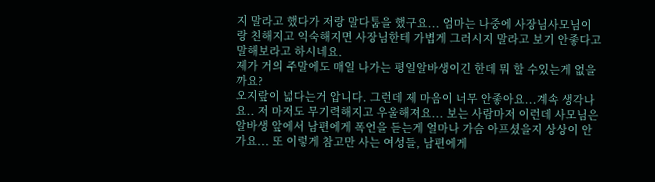지 말라고 했다가 저랑 말다툼을 했구요... 엄마는 나중에 사장님사모님이랑 친해지고 익숙해지면 사장님한테 가볍게 그러시지 말라고 보기 안좋다고 말해보라고 하시네요.
제가 거의 주말에도 매일 나가는 평일알바생이긴 한데 뭐 할 수있는게 없을까요?
오지랖이 넓다는거 압니다. 그런데 제 마음이 너무 안좋아요...계속 생각나요.. 저 마저도 무기력해지고 우울해져요... 보는 사람마저 이런데 사모님은 알바생 앞에서 남편에게 폭언을 듣는게 얼마나 가슴 아프셨을지 상상이 안가요... 또 이렇게 참고만 사는 여성들, 남편에게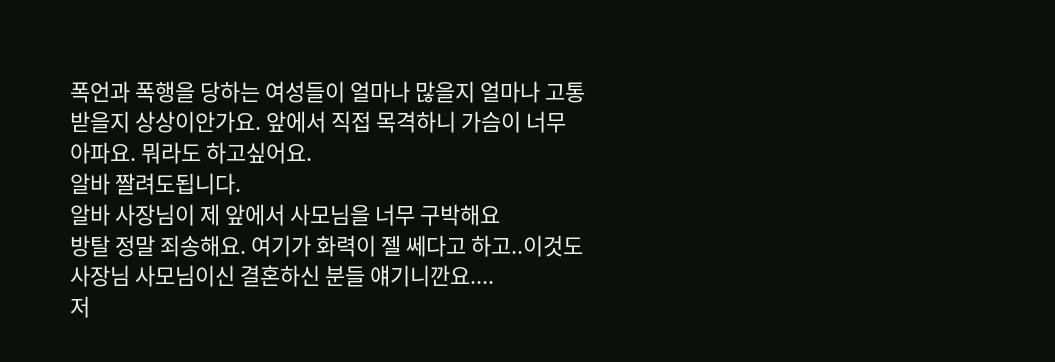폭언과 폭행을 당하는 여성들이 얼마나 많을지 얼마나 고통받을지 상상이안가요. 앞에서 직접 목격하니 가슴이 너무 아파요. 뭐라도 하고싶어요.
알바 짤려도됩니다.
알바 사장님이 제 앞에서 사모님을 너무 구박해요
방탈 정말 죄송해요. 여기가 화력이 젤 쎄다고 하고..이것도 사장님 사모님이신 결혼하신 분들 얘기니깐요....
저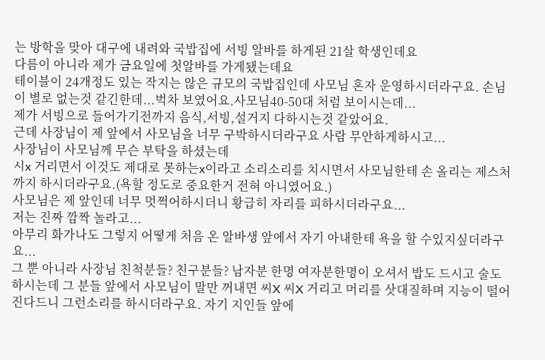는 방학을 맞아 대구에 내려와 국밥집에 서빙 알바를 하게된 21살 학생인데요
다름이 아니라 제가 금요일에 첫알바를 가게됐는데요
테이블이 24개정도 있는 작지는 않은 규모의 국밥집인데 사모님 혼자 운영하시더라구요. 손님이 별로 없는것 같긴한데...벅차 보였어요.사모님40-50대 처럼 보이시는데...
제가 서빙으로 들어가기전까지 음식,서빙,설거지 다하시는것 같았어요.
근데 사장님이 제 앞에서 사모님을 너무 구박하시더라구요 사람 무안하게하시고...
사장님이 사모님께 무슨 부탁을 하셨는데
시x 거리면서 이것도 제대로 못하는x이라고 소리소리를 치시면서 사모님한테 손 올리는 제스처까지 하시더라구요.(욕할 정도로 중요한거 전혀 아니였어요.)
사모님은 제 앞인데 너무 멋쩍어하시더니 황급히 자리를 피하시더라구요...
저는 진짜 깜짝 놀라고...
아무리 화가나도 그렇지 어떻게 처음 온 알바생 앞에서 자기 아내한테 욕을 할 수있지싶더라구요...
그 뿐 아니라 사장님 친척분들? 친구분들? 남자분 한명 여자분한명이 오셔서 밥도 드시고 술도 하시는데 그 분들 앞에서 사모님이 말만 꺼내면 씨X 씨X 거리고 머리를 삿대질하며 지능이 떨어진다드니 그런소리를 하시더라구요. 자기 지인들 앞에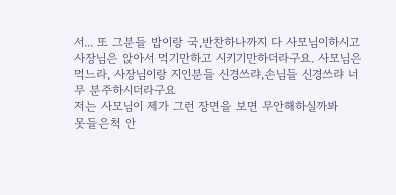서... 또 그분들 밥이랑 국,반찬하나까지 다 사모님이하시고 사장님은 앉아서 먹기만하고 시키기만하더라구요. 사모님은 먹느라, 사장님이랑 지인분들 신경쓰랴,손님들 신경쓰랴 너무 분주하시더라구요
저는 사모님이 제가 그런 장면을 보면 무안해하실까봐
못들은척 안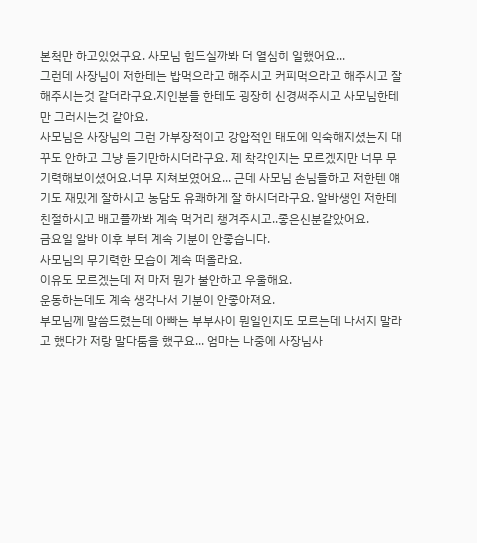본척만 하고있었구요. 사모님 힘드실까봐 더 열심히 일했어요...
그런데 사장님이 저한테는 밥먹으라고 해주시고 커피먹으라고 해주시고 잘해주시는것 같더라구요.지인분들 한테도 굉장히 신경써주시고 사모님한테만 그러시는것 같아요.
사모님은 사장님의 그런 가부장적이고 강압적인 태도에 익숙해지셨는지 대꾸도 안하고 그냥 듣기만하시더라구요. 제 착각인지는 모르겠지만 너무 무기력해보이셨어요.너무 지쳐보였어요... 근데 사모님 손님들하고 저한텐 얘기도 재밌게 잘하시고 농담도 유쾌하게 잘 하시더라구요. 알바생인 저한테 친절하시고 배고플까봐 계속 먹거리 챙겨주시고..좋은신분같았어요.
금요일 알바 이후 부터 계속 기분이 안좋습니다.
사모님의 무기력한 모습이 계속 떠올라요.
이유도 모르겠는데 저 마저 뭔가 불안하고 우울해요.
운동하는데도 계속 생각나서 기분이 안좋아져요.
부모님께 말씀드렸는데 아빠는 부부사이 뭔일인지도 모르는데 나서지 말라고 했다가 저랑 말다툼을 했구요... 엄마는 나중에 사장님사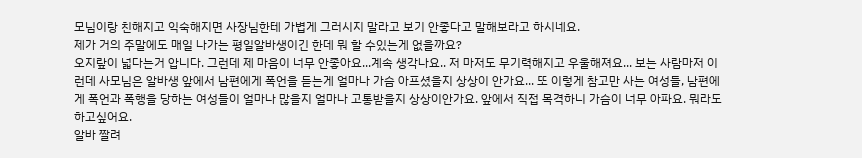모님이랑 친해지고 익숙해지면 사장님한테 가볍게 그러시지 말라고 보기 안좋다고 말해보라고 하시네요.
제가 거의 주말에도 매일 나가는 평일알바생이긴 한데 뭐 할 수있는게 없을까요?
오지랖이 넓다는거 압니다. 그런데 제 마음이 너무 안좋아요...계속 생각나요.. 저 마저도 무기력해지고 우울해져요... 보는 사람마저 이런데 사모님은 알바생 앞에서 남편에게 폭언을 듣는게 얼마나 가슴 아프셨을지 상상이 안가요... 또 이렇게 참고만 사는 여성들, 남편에게 폭언과 폭행을 당하는 여성들이 얼마나 많을지 얼마나 고통받을지 상상이안가요. 앞에서 직접 목격하니 가슴이 너무 아파요. 뭐라도 하고싶어요.
알바 짤려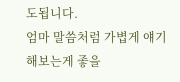도됩니다.
엄마 말씀처럼 가볍게 얘기해보는게 좋을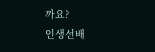까요?
인생선배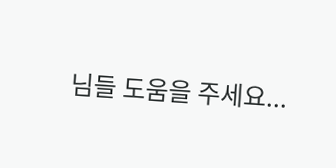님들 도움을 주세요...